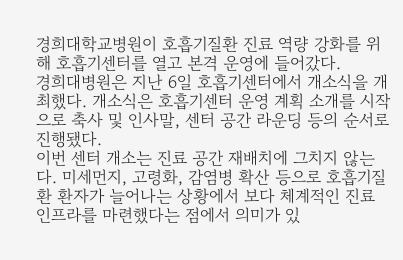경희대학교병원이 호흡기질환 진료 역량 강화를 위해 호흡기센터를 열고 본격 운영에 들어갔다.
경희대병원은 지난 6일 호흡기센터에서 개소식을 개최했다. 개소식은 호흡기센터 운영 계획 소개를 시작으로 축사 및 인사말, 센터 공간 라운딩 등의 순서로 진행됐다.
이번 센터 개소는 진료 공간 재배치에 그치지 않는다. 미세먼지, 고령화, 감염병 확산 등으로 호흡기질환 환자가 늘어나는 상황에서 보다 체계적인 진료 인프라를 마련했다는 점에서 의미가 있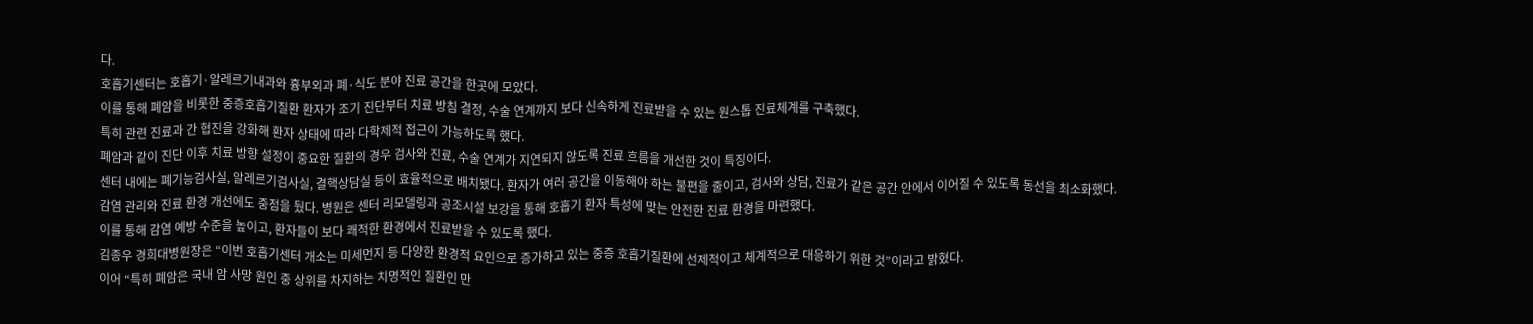다.
호흡기센터는 호흡기·알레르기내과와 흉부외과 폐·식도 분야 진료 공간을 한곳에 모았다.
이를 통해 폐암을 비롯한 중증호흡기질환 환자가 조기 진단부터 치료 방침 결정, 수술 연계까지 보다 신속하게 진료받을 수 있는 원스톱 진료체계를 구축했다.
특히 관련 진료과 간 협진을 강화해 환자 상태에 따라 다학제적 접근이 가능하도록 했다.
폐암과 같이 진단 이후 치료 방향 설정이 중요한 질환의 경우 검사와 진료, 수술 연계가 지연되지 않도록 진료 흐름을 개선한 것이 특징이다.
센터 내에는 폐기능검사실, 알레르기검사실, 결핵상담실 등이 효율적으로 배치됐다. 환자가 여러 공간을 이동해야 하는 불편을 줄이고, 검사와 상담, 진료가 같은 공간 안에서 이어질 수 있도록 동선을 최소화했다.
감염 관리와 진료 환경 개선에도 중점을 뒀다. 병원은 센터 리모델링과 공조시설 보강을 통해 호흡기 환자 특성에 맞는 안전한 진료 환경을 마련했다.
이를 통해 감염 예방 수준을 높이고, 환자들이 보다 쾌적한 환경에서 진료받을 수 있도록 했다.
김종우 경희대병원장은 “이번 호흡기센터 개소는 미세먼지 등 다양한 환경적 요인으로 증가하고 있는 중증 호흡기질환에 선제적이고 체계적으로 대응하기 위한 것”이라고 밝혔다.
이어 “특히 폐암은 국내 암 사망 원인 중 상위를 차지하는 치명적인 질환인 만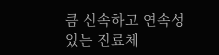큼 신속하고 연속성 있는 진료체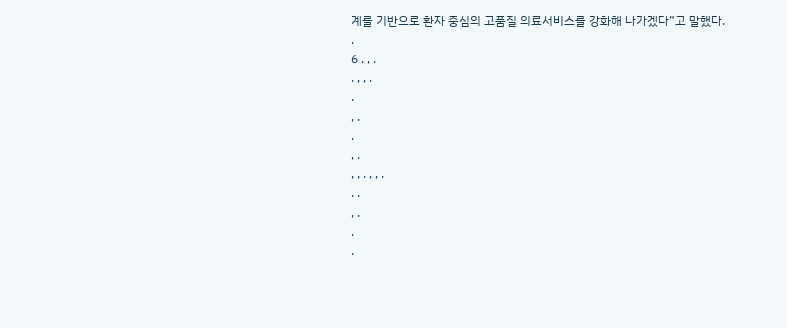계를 기반으로 환자 중심의 고품질 의료서비스를 강화해 나가겠다”고 말했다.
.
6 . , .
. , , .
.
, .
.
, .
, , . , , .
. .
, .
.
.